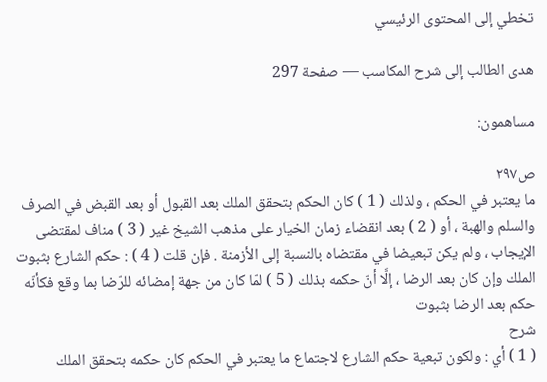تخطي إلى المحتوى الرئيسي

هدى الطالب إلى شرح المكاسب — صفحة 297

مساهمون:

ص٢٩٧
ما يعتبر في الحكم ، ولذلك ( 1 ) كان الحكم بتحقق الملك بعد القبول أو بعد القبض في الصرف والسلم والهبة ، أو ( 2 ) بعد انقضاء زمان الخيار على مذهب الشيخ غير ( 3 ) مناف لمقتضى الإيجاب ، ولم يكن تبعيضا في مقتضاه بالنسبة إلى الأزمنة . فإن قلت ( 4 ) : حكم الشارع بثبوت الملك وإن كان بعد الرضا ، إلَّا أنّ حكمه بذلك ( 5 ) لمّا كان من جهة إمضائه للرّضا بما وقع فكأنّه حكم بعد الرضا بثبوت
شرح
( 1 ) أي : ولكون تبعية حكم الشارع لاجتماع ما يعتبر في الحكم كان حكمه بتحقق الملك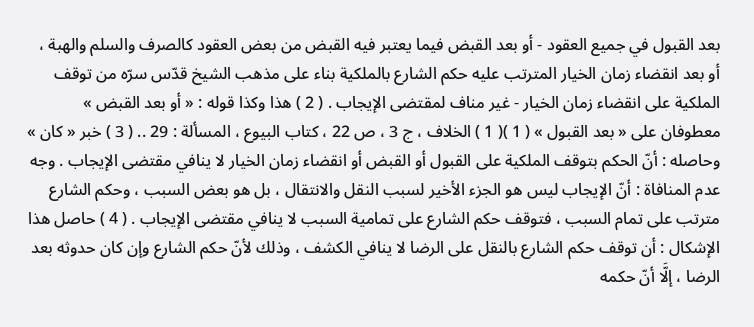بعد القبول في جميع العقود - أو بعد القبض فيما يعتبر فيه القبض من بعض العقود كالصرف والسلم والهبة ، أو بعد انقضاء زمان الخيار المترتب عليه حكم الشارع بالملكية بناء على مذهب الشيخ قدّس سرّه من توقف الملكية على انقضاء زمان الخيار - غير مناف لمقتضى الإيجاب . ( 2 ) هذا وكذا قوله : « أو بعد القبض » معطوفان على « بعد القبول » ( 1 )( 1 ) الخلاف ، ج 3 ، ص 22 ، كتاب البيوع ، المسألة : 29 .. ( 3 ) خبر « كان » وحاصله : أنّ الحكم بتوقف الملكية على القبول أو القبض أو انقضاء زمان الخيار لا ينافي مقتضى الإيجاب . وجه عدم المنافاة : أنّ الإيجاب ليس هو الجزء الأخير لسبب النقل والانتقال ، بل هو بعض السبب ، وحكم الشارع مترتب على تمام السبب ، فتوقف حكم الشارع على تمامية السبب لا ينافي مقتضى الإيجاب . ( 4 ) حاصل هذا الإشكال : أن توقف حكم الشارع بالنقل على الرضا لا ينافي الكشف ، وذلك لأنّ حكم الشارع وإن كان حدوثه بعد الرضا ، إلَّا أنّ حكمه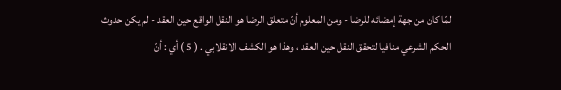لمّا كان من جهة إمضائه للرضا - ومن المعلوم أنّ متعلق الرضا هو النقل الواقع حين العقد - لم يكن حدوث الحكم الشرعي منافيا لتحقق النقل حين العقد ، وهذا هو الكشف الانقلابي . ( 5 ) أي : أنّ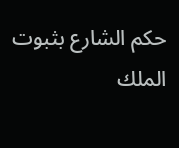حكم الشارع بثبوت الملك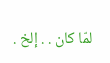لمّا كان . . إلخ .